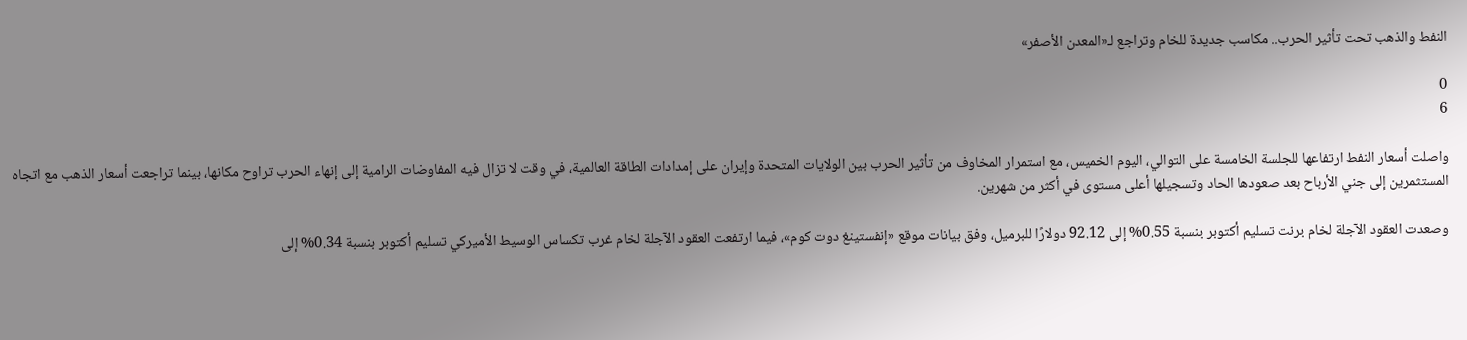النفط والذهب تحت تأثير الحرب.. مكاسب جديدة للخام وتراجع لـ«المعدن الأصفر»

0
6

واصلت أسعار النفط ارتفاعها للجلسة الخامسة على التوالي، اليوم الخميس، مع استمرار المخاوف من تأثير الحرب بين الولايات المتحدة وإيران على إمدادات الطاقة العالمية، في وقت لا تزال فيه المفاوضات الرامية إلى إنهاء الحرب تراوح مكانها، بينما تراجعت أسعار الذهب مع اتجاه المستثمرين إلى جني الأرباح بعد صعودها الحاد وتسجيلها أعلى مستوى في أكثر من شهرين.

وصعدت العقود الآجلة لخام برنت تسليم أكتوبر بنسبة 0.55% إلى 92.12 دولارًا للبرميل، وفق بيانات موقع «إنفستينغ دوت كوم»، فيما ارتفعت العقود الآجلة لخام غرب تكساس الوسيط الأميركي تسليم أكتوبر بنسبة 0.34% إلى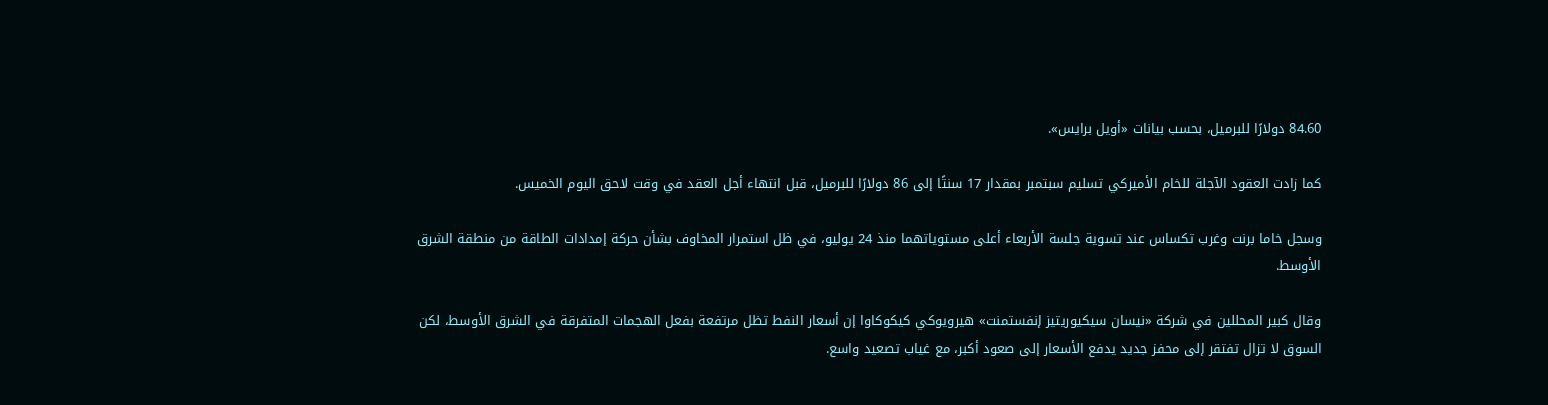84.60 دولارًا للبرميل، بحسب بيانات «أويل برايس».

كما زادت العقود الآجلة للخام الأميركي تسليم سبتمبر بمقدار 17 سنتًا إلى 86 دولارًا للبرميل، قبل انتهاء أجل العقد في وقت لاحق اليوم الخميس.

وسجل خاما برنت وغرب تكساس عند تسوية جلسة الأربعاء أعلى مستوياتهما منذ 24 يوليو، في ظل استمرار المخاوف بشأن حركة إمدادات الطاقة من منطقة الشرق الأوسط.

وقال كبير المحللين في شركة «نيسان سيكيوريتيز إنفستمنت» هيرويوكي كيكوكاوا إن أسعار النفط تظل مرتفعة بفعل الهجمات المتفرقة في الشرق الأوسط، لكن السوق لا تزال تفتقر إلى محفز جديد يدفع الأسعار إلى صعود أكبر، مع غياب تصعيد واسع.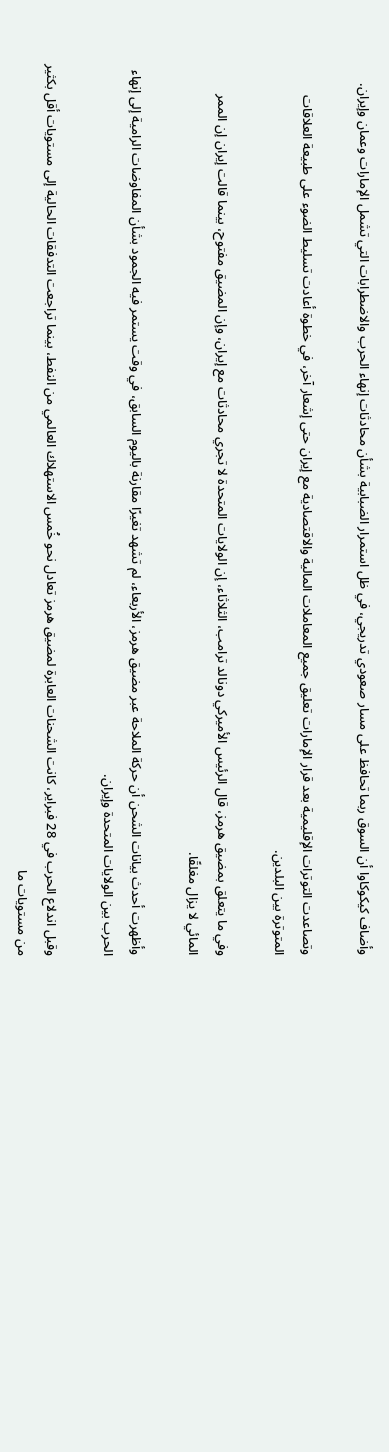وأضاف كيكوكاوا أن السوق ربما تحافظ على مسار صعودي تدريجي، في ظل استمرار الضبابية بشأن محادثات إنهاء الحرب والاضطرابات التي تشمل الإمارات وعمان وإيران.

وتصاعدت التوترات الإقليمية بعد قرار الإمارات تعليق جميع المعاملات المالية والاقتصادية مع إيران حتى إشعار آخر، في خطوة أعادت تسليط الضوء على طبيعة العلاقات المتوترة بين البلدين.

وفي ما يتعلق بمضيق هرمز، قال الرئيس الأميركي دونالد ترامب، الثلاثاء، إن الولايات المتحدة لا تجري محادثات مع إيران، وإن المضيق مفتوح، بينما قالت إيران إن الممر المائي لا يزال مغلقًا.

وأظهرت أحدث بيانات الشحن أن حركة الملاحة عبر مضيق هرمز، الأربعاء، لم تشهد تغيرًا مقارنة باليوم السابق، في وقت يستمر فيه الجمود بشأن المفاوضات الرامية إلى إنهاء الحرب بين الولايات المتحدة وإيران.

وقبل اندلاع الحرب في 28 فبراير، كانت الشحنات العابرة لمضيق هرمز تعادل نحو خُمس الاستهلاك العالمي من النفط، بينما تراجعت التدفقات الحالية إلى مستويات أقل بكثير من مستويات ما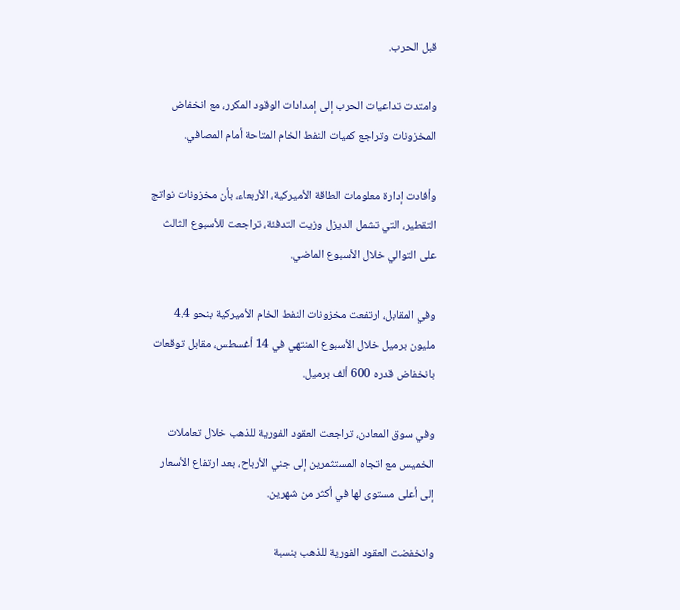قبل الحرب.

وامتدت تداعيات الحرب إلى إمدادات الوقود المكرر، مع انخفاض المخزونات وتراجع كميات النفط الخام المتاحة أمام المصافي.

وأفادت إدارة معلومات الطاقة الأميركية، الأربعاء، بأن مخزونات نواتج التقطير، التي تشمل الديزل وزيت التدفئة، تراجعت للأسبوع الثالث على التوالي خلال الأسبوع الماضي.

وفي المقابل، ارتفعت مخزونات النفط الخام الأميركية بنحو 4.4 مليون برميل خلال الأسبوع المنتهي في 14 أغسطس، مقابل توقعات بانخفاض قدره 600 ألف برميل.

وفي سوق المعادن، تراجعت العقود الفورية للذهب خلال تعاملات الخميس مع اتجاه المستثمرين إلى جني الأرباح، بعد ارتفاع الأسعار إلى أعلى مستوى لها في أكثر من شهرين.

وانخفضت العقود الفورية للذهب بنسبة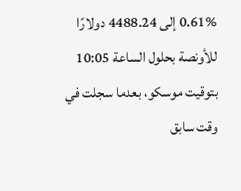0.61% إلى 4488.24 دولارًا للأونصة بحلول الساعة 10:05 بتوقيت موسكو، بعدما سجلت في وقت سابق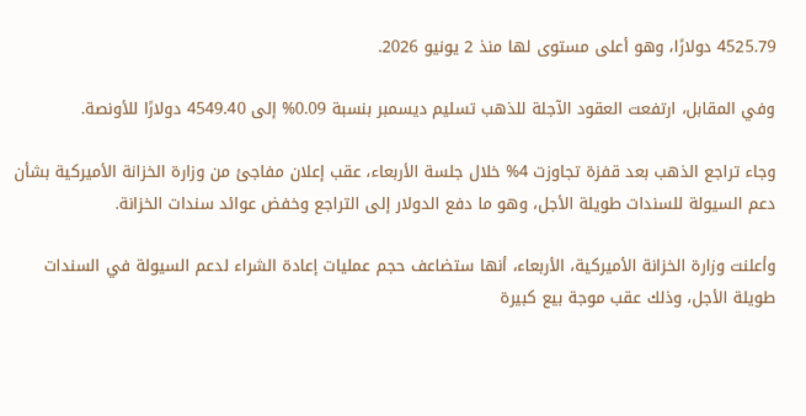4525.79 دولارًا، وهو أعلى مستوى لها منذ 2 يونيو 2026.

وفي المقابل، ارتفعت العقود الآجلة للذهب تسليم ديسمبر بنسبة 0.09% إلى 4549.40 دولارًا للأونصة.

وجاء تراجع الذهب بعد قفزة تجاوزت 4% خلال جلسة الأربعاء، عقب إعلان مفاجئ من وزارة الخزانة الأميركية بشأن دعم السيولة للسندات طويلة الأجل، وهو ما دفع الدولار إلى التراجع وخفض عوائد سندات الخزانة.

وأعلنت وزارة الخزانة الأميركية، الأربعاء، أنها ستضاعف حجم عمليات إعادة الشراء لدعم السيولة في السندات طويلة الأجل، وذلك عقب موجة بيع كبيرة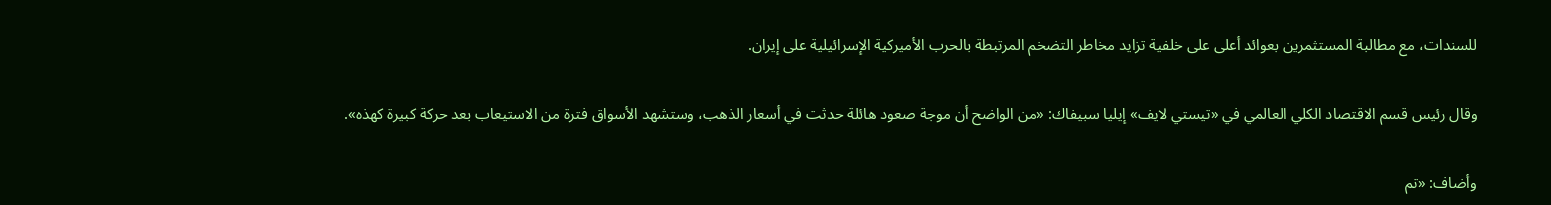للسندات، مع مطالبة المستثمرين بعوائد أعلى على خلفية تزايد مخاطر التضخم المرتبطة بالحرب الأميركية الإسرائيلية على إيران.

وقال رئيس قسم الاقتصاد الكلي العالمي في «تيستي لايف» إيليا سبيفاك: «من الواضح أن موجة صعود هائلة حدثت في أسعار الذهب، وستشهد الأسواق فترة من الاستيعاب بعد حركة كبيرة كهذه».

وأضاف: «تم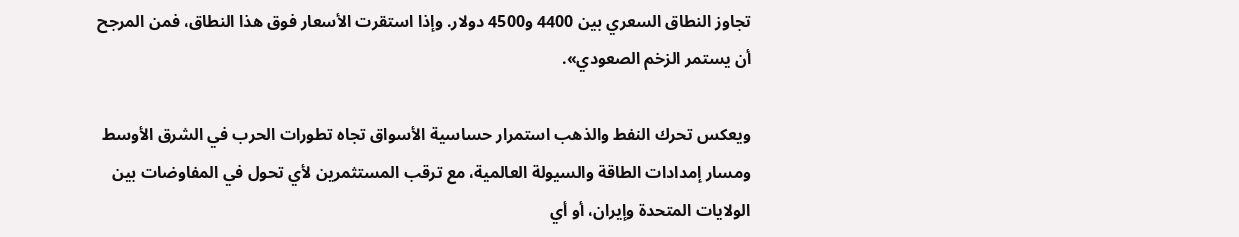تجاوز النطاق السعري بين 4400 و4500 دولار. وإذا استقرت الأسعار فوق هذا النطاق، فمن المرجح أن يستمر الزخم الصعودي».

ويعكس تحرك النفط والذهب استمرار حساسية الأسواق تجاه تطورات الحرب في الشرق الأوسط ومسار إمدادات الطاقة والسيولة العالمية، مع ترقب المستثمرين لأي تحول في المفاوضات بين الولايات المتحدة وإيران، أو أي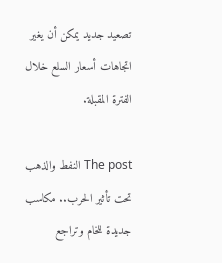تصعيد جديد يمكن أن يغير اتجاهات أسعار السلع خلال الفترة المقبلة.

The post النفط والذهب تحت تأثير الحرب.. مكاسب جديدة للخام وتراجع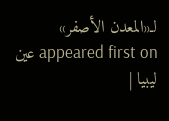لـ«المعدن الأصفر» appeared first on عين ليبيا |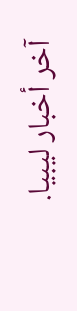آخر أخبار ليبيا.